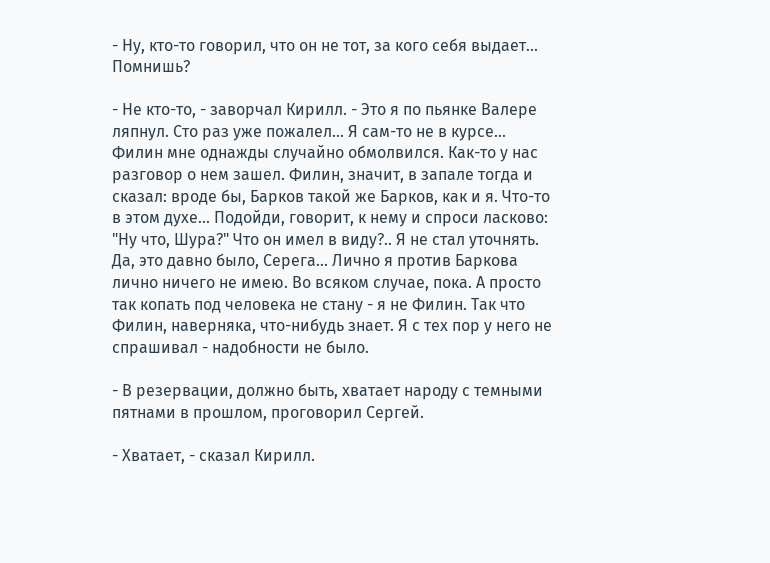- Ну, кто-то говорил, что он не тот, за кого себя выдает... Помнишь?

- Не кто-то, - заворчал Кирилл. - Это я по пьянке Валере ляпнул. Сто раз уже пожалел... Я сам-то не в курсе... Филин мне однажды случайно обмолвился. Как-то у нас разговор о нем зашел. Филин, значит, в запале тогда и сказал: вроде бы, Барков такой же Барков, как и я. Что-то в этом духе... Подойди, говорит, к нему и спроси ласково: "Ну что, Шура?" Что он имел в виду?.. Я не стал уточнять. Да, это давно было, Серега... Лично я против Баркова лично ничего не имею. Во всяком случае, пока. А просто так копать под человека не стану - я не Филин. Так что Филин, наверняка, что-нибудь знает. Я с тех пор у него не спрашивал - надобности не было.

- В резервации, должно быть, хватает народу с темными пятнами в прошлом, проговорил Сергей.

- Хватает, - сказал Кирилл.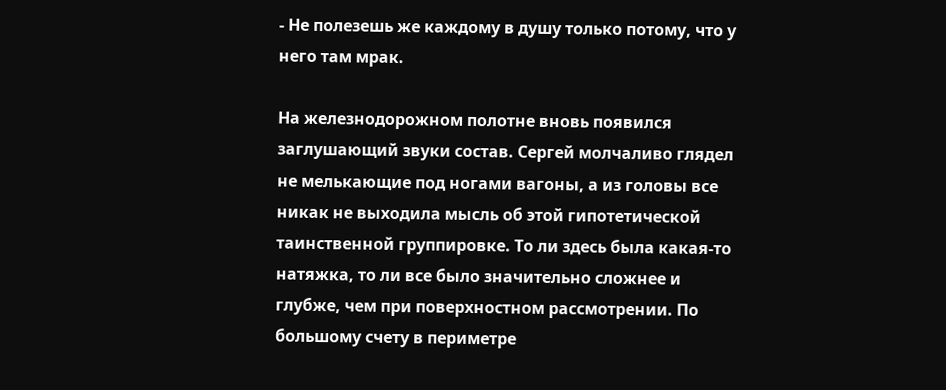- Не полезешь же каждому в душу только потому, что у него там мрак.

На железнодорожном полотне вновь появился заглушающий звуки состав. Сергей молчаливо глядел не мелькающие под ногами вагоны, а из головы все никак не выходила мысль об этой гипотетической таинственной группировке. То ли здесь была какая-то натяжка, то ли все было значительно сложнее и глубже, чем при поверхностном рассмотрении. По большому счету в периметре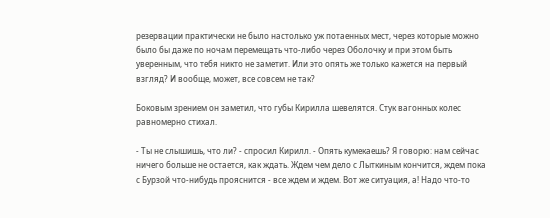резервации практически не было настолько уж потаенных мест, через которые можно было бы даже по ночам перемещать что-либо через Оболочку и при этом быть уверенным, что тебя никто не заметит. Или это опять же только кажется на первый взгляд? И вообще, может, все совсем не так?

Боковым зрением он заметил, что губы Кирилла шевелятся. Стук вагонных колес равномерно стихал.

- Ты не слышишь, что ли? - спросил Кирилл. - Опять кумекаешь? Я говорю: нам сейчас ничего больше не остается, как ждать. Ждем чем дело с Лыткиным кончится, ждем пока с Бурзой что-нибудь прояснится - все ждем и ждем. Вот же ситуация, а! Надо что-то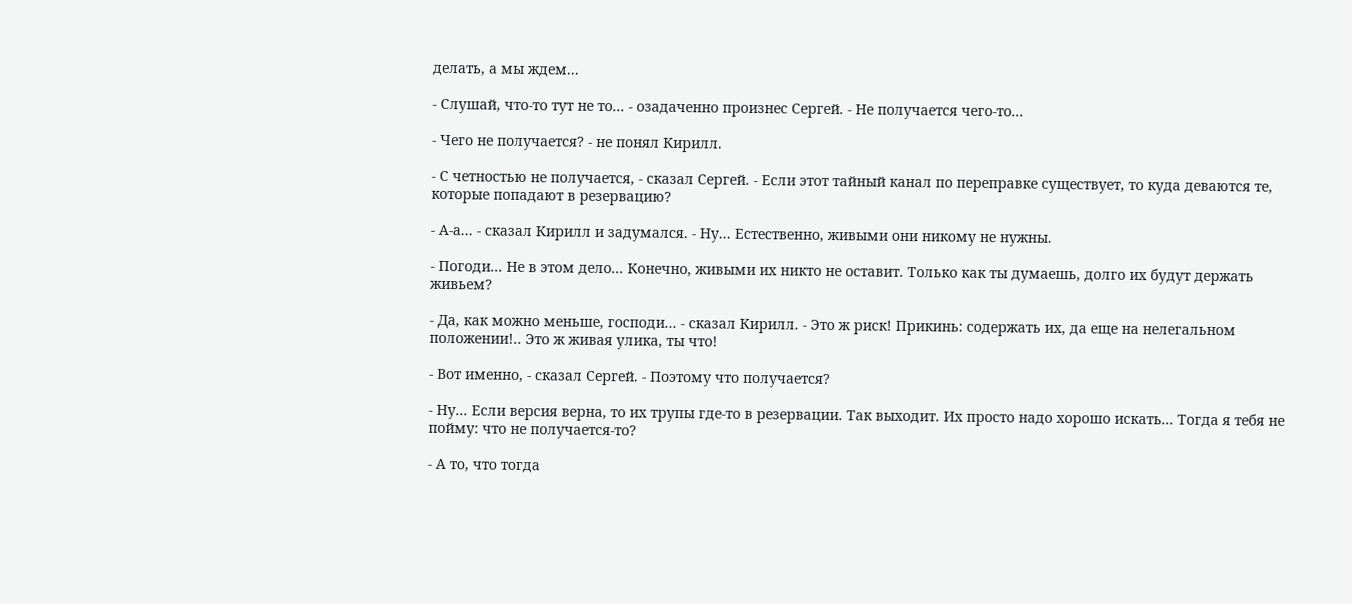делать, а мы ждем...

- Слушай, что-то тут не то... - озадаченно произнес Сергей. - Не получается чего-то...

- Чего не получается? - не понял Кирилл.

- С четностью не получается, - сказал Сергей. - Если этот тайный канал по переправке существует, то куда деваются те, которые попадают в резервацию?

- А-а... - сказал Кирилл и задумался. - Ну... Естественно, живыми они никому не нужны.

- Погоди... Не в этом дело... Конечно, живыми их никто не оставит. Только как ты думаешь, долго их будут держать живьем?

- Да, как можно меньше, господи... - сказал Кирилл. - Это ж риск! Прикинь: содержать их, да еще на нелегальном положении!.. Это ж живая улика, ты что!

- Вот именно, - сказал Сергей. - Поэтому что получается?

- Ну... Если версия верна, то их трупы где-то в резервации. Так выходит. Их просто надо хорошо искать... Тогда я тебя не пойму: что не получается-то?

- А то, что тогда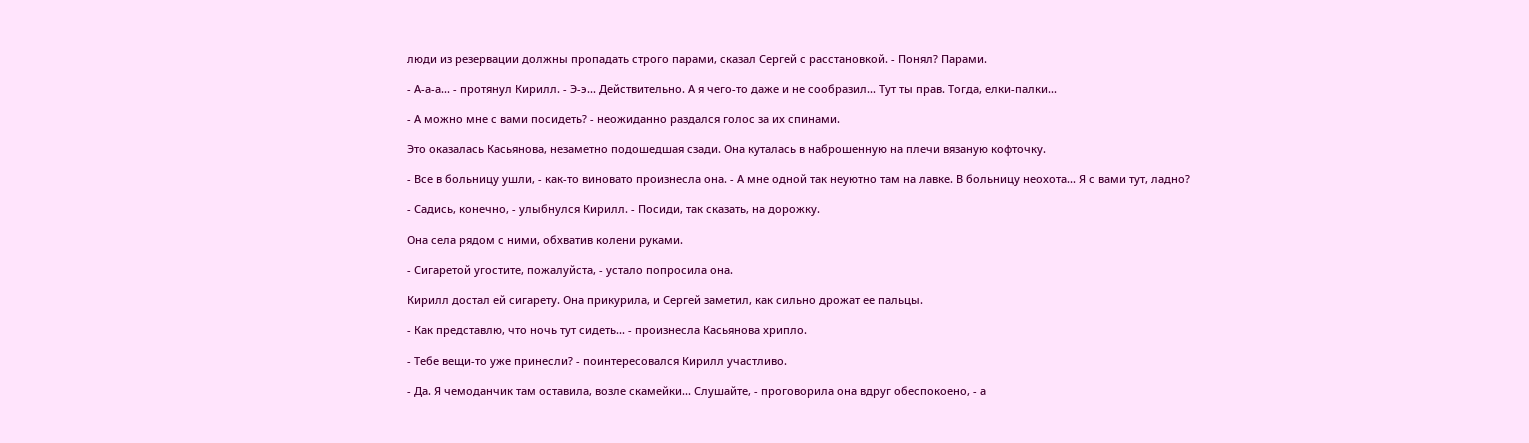люди из резервации должны пропадать строго парами, сказал Сергей с расстановкой. - Понял? Парами.

- А-а-а... - протянул Кирилл. - Э-э... Действительно. А я чего-то даже и не сообразил... Тут ты прав. Тогда, елки-палки...

- А можно мне с вами посидеть? - неожиданно раздался голос за их спинами.

Это оказалась Касьянова, незаметно подошедшая сзади. Она куталась в наброшенную на плечи вязаную кофточку.

- Все в больницу ушли, - как-то виновато произнесла она. - А мне одной так неуютно там на лавке. В больницу неохота... Я с вами тут, ладно?

- Садись, конечно, - улыбнулся Кирилл. - Посиди, так сказать, на дорожку.

Она села рядом с ними, обхватив колени руками.

- Сигаретой угостите, пожалуйста, - устало попросила она.

Кирилл достал ей сигарету. Она прикурила, и Сергей заметил, как сильно дрожат ее пальцы.

- Как представлю, что ночь тут сидеть... - произнесла Касьянова хрипло.

- Тебе вещи-то уже принесли? - поинтересовался Кирилл участливо.

- Да. Я чемоданчик там оставила, возле скамейки... Слушайте, - проговорила она вдруг обеспокоено, - а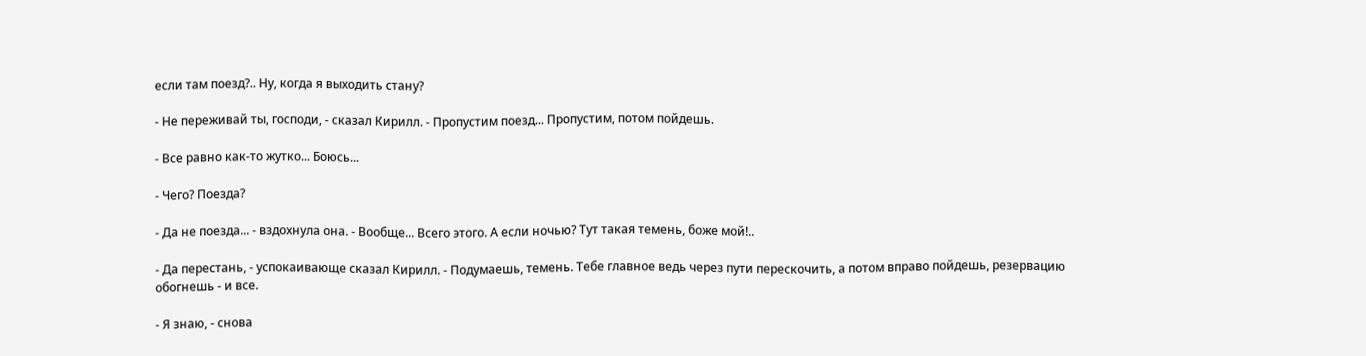если там поезд?.. Ну, когда я выходить стану?

- Не переживай ты, господи, - сказал Кирилл. - Пропустим поезд... Пропустим, потом пойдешь.

- Все равно как-то жутко... Боюсь...

- Чего? Поезда?

- Да не поезда... - вздохнула она. - Вообще... Всего этого. А если ночью? Тут такая темень, боже мой!..

- Да перестань, - успокаивающе сказал Кирилл. - Подумаешь, темень. Тебе главное ведь через пути перескочить, а потом вправо пойдешь, резервацию обогнешь - и все.

- Я знаю, - снова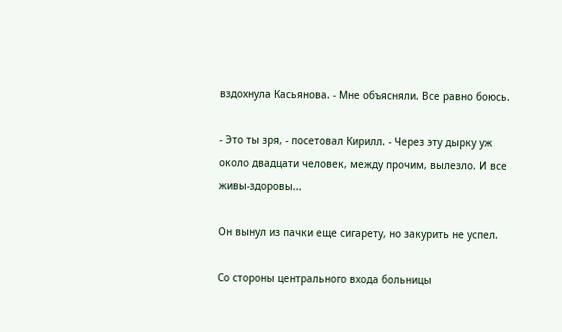вздохнула Касьянова. - Мне объясняли. Все равно боюсь.

- Это ты зря, - посетовал Кирилл. - Через эту дырку уж около двадцати человек, между прочим, вылезло. И все живы-здоровы...

Он вынул из пачки еще сигарету, но закурить не успел.

Со стороны центрального входа больницы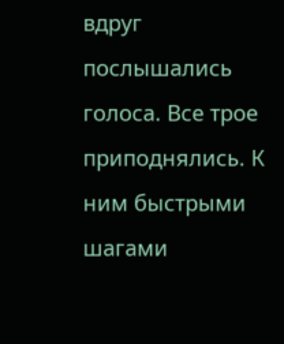вдруг послышались голоса. Все трое приподнялись. К ним быстрыми шагами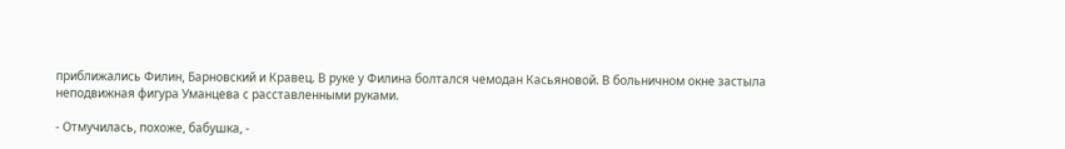приближались Филин, Барновский и Кравец. В руке у Филина болтался чемодан Касьяновой. В больничном окне застыла неподвижная фигура Уманцева с расставленными руками.

- Отмучилась, похоже, бабушка, -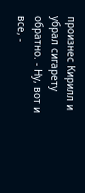произнес Кирилл и убрал сигарету обратно. - Ну, вот и все, -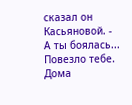сказал он Касьяновой. - А ты боялась... Повезло тебе. Дома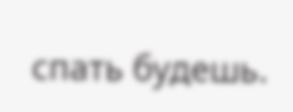спать будешь.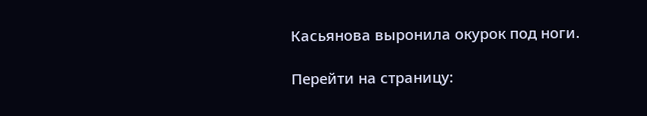Касьянова выронила окурок под ноги.

Перейти на страницу: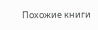Похожие книги